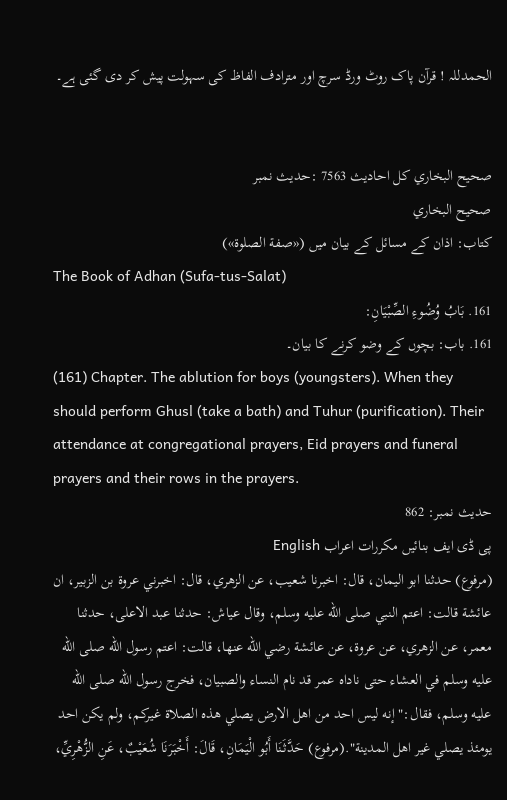الحمدللہ ! قرآن پاک روٹ ورڈ سرچ اور مترادف الفاظ کی سہولت پیش کر دی گئی ہے۔


صحيح البخاري کل احادیث 7563 :حدیث نمبر
صحيح البخاري
کتاب: اذان کے مسائل کے بیان میں («صفة الصلوة»)
The Book of Adhan (Sufa-tus-Salat)
161. بَابُ وُضُوءِ الصِّبْيَانِ:
161. باب: بچوں کے وضو کرنے کا بیان۔
(161) Chapter. The ablution for boys (youngsters). When they should perform Ghusl (take a bath) and Tuhur (purification). Their attendance at congregational prayers, Eid prayers and funeral prayers and their rows in the prayers.
حدیث نمبر: 862
پی ڈی ایف بنائیں مکررات اعراب English
(مرفوع) حدثنا ابو اليمان، قال: اخبرنا شعيب، عن الزهري، قال: اخبرني عروة بن الزبير، ان عائشة قالت: اعتم النبي صلى الله عليه وسلم، وقال عياش: حدثنا عبد الاعلى، حدثنا معمر، عن الزهري، عن عروة، عن عائشة رضي الله عنها، قالت: اعتم رسول الله صلى الله عليه وسلم في العشاء حتى ناداه عمر قد نام النساء والصبيان، فخرج رسول الله صلى الله عليه وسلم، فقال:" إنه ليس احد من اهل الارض يصلي هذه الصلاة غيركم، ولم يكن احد يومئذ يصلي غير اهل المدينة".(مرفوع) حَدَّثَنَا أَبُو الْيَمَانِ، قَالَ: أَخْبَرَنَا شُعَيْبٌ، عَنِ الزُّهْرِيِّ،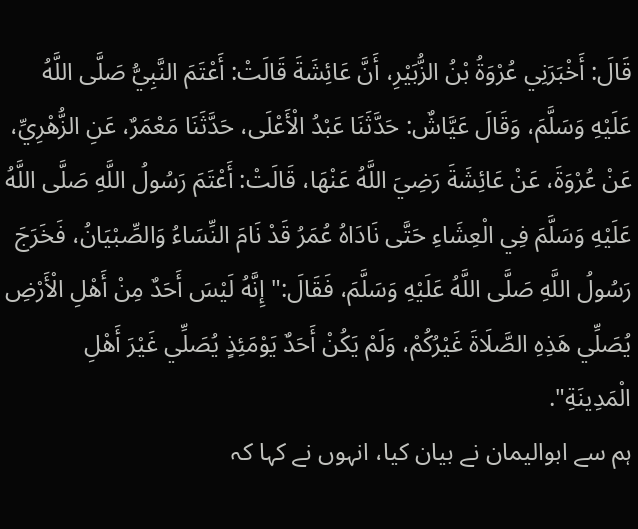قَالَ: أَخْبَرَنِي عُرْوَةُ بْنُ الزُّبَيْرِ، أَنَّ عَائِشَةَ قَالَتْ: أَعْتَمَ النَّبِيُّ صَلَّى اللَّهُ عَلَيْهِ وَسَلَّمَ، وَقَالَ عَيَّاشٌ: حَدَّثَنَا عَبْدُ الْأَعْلَى، حَدَّثَنَا مَعْمَرٌ، عَنِ الزُّهْرِيِّ، عَنْ عُرْوَةَ، عَنْ عَائِشَةَ رَضِيَ اللَّهُ عَنْهَا، قَالَتْ: أَعْتَمَ رَسُولُ اللَّهِ صَلَّى اللَّهُ عَلَيْهِ وَسَلَّمَ فِي الْعِشَاءِ حَتَّى نَادَاهُ عُمَرُ قَدْ نَامَ النِّسَاءُ وَالصِّبْيَانُ، فَخَرَجَ رَسُولُ اللَّهِ صَلَّى اللَّهُ عَلَيْهِ وَسَلَّمَ، فَقَالَ:" إِنَّهُ لَيْسَ أَحَدٌ مِنْ أَهْلِ الْأَرْضِ يُصَلِّي هَذِهِ الصَّلَاةَ غَيْرُكُمْ، وَلَمْ يَكُنْ أَحَدٌ يَوْمَئِذٍ يُصَلِّي غَيْرَ أَهْلِ الْمَدِينَةِ".
ہم سے ابوالیمان نے بیان کیا، انہوں نے کہا کہ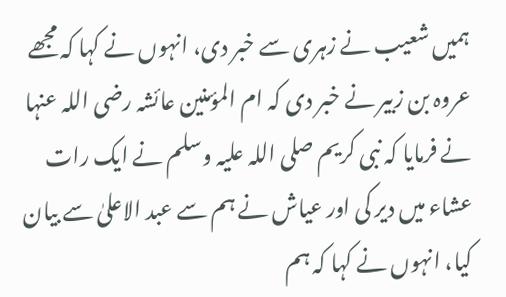ہمیں شعیب نے زہری سے خبر دی، انہوں نے کہا کہ مجھے عروہ بن زبیر نے خبر دی کہ ام المؤمنین عائشہ رضی اللہ عنہا نے فرمایا کہ نبی کریم صلی اللہ علیہ وسلم نے ایک رات عشاء میں دیر کی اور عیاش نے ہم سے عبد الاعلیٰ سے بیان کیا، انہوں نے کہا کہ ہم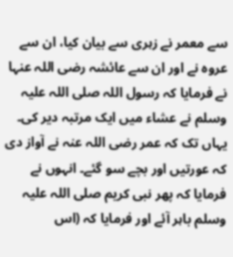سے معمر نے زہری سے بیان کیا، ان سے عروہ نے اور ان سے عائشہ رضی اللہ عنہا نے فرمایا کہ رسول اللہ صلی اللہ علیہ وسلم نے عشاء میں ایک مرتبہ دیر کی۔ یہاں تک کہ عمر رضی اللہ عنہ نے آواز دی کہ عورتیں اور بچے سو گئے۔ انہوں نے فرمایا کہ پھر نبی کریم صلی اللہ علیہ وسلم باہر آئے اور فرمایا کہ (اس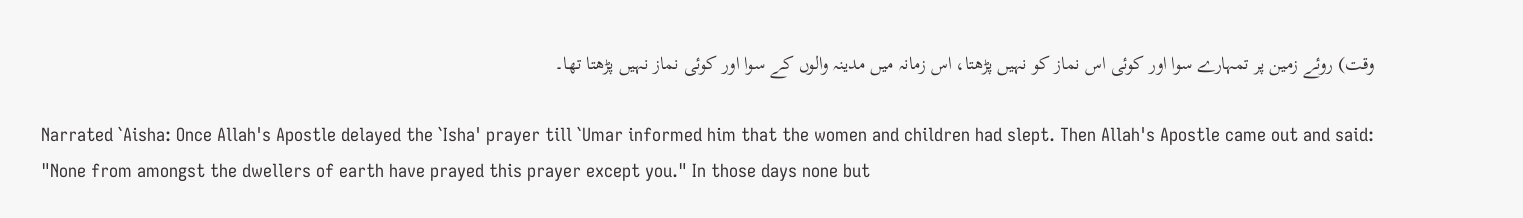وقت) روئے زمین پر تمہارے سوا اور کوئی اس نماز کو نہیں پڑھتا، اس زمانہ میں مدینہ والوں کے سوا اور کوئی نماز نہیں پڑھتا تھا۔

Narrated `Aisha: Once Allah's Apostle delayed the `Isha' prayer till `Umar informed him that the women and children had slept. Then Allah's Apostle came out and said: "None from amongst the dwellers of earth have prayed this prayer except you." In those days none but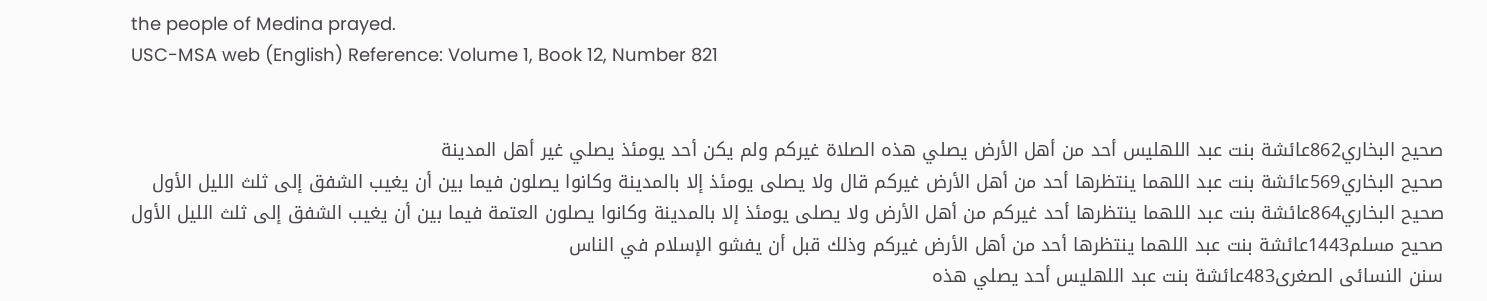the people of Medina prayed.
USC-MSA web (English) Reference: Volume 1, Book 12, Number 821


   صحيح البخاري862عائشة بنت عبد اللهليس أحد من أهل الأرض يصلي هذه الصلاة غيركم ولم يكن أحد يومئذ يصلي غير أهل المدينة
   صحيح البخاري569عائشة بنت عبد اللهما ينتظرها أحد من أهل الأرض غيركم قال ولا يصلى يومئذ إلا بالمدينة وكانوا يصلون فيما بين أن يغيب الشفق إلى ثلث الليل الأول
   صحيح البخاري864عائشة بنت عبد اللهما ينتظرها أحد غيركم من أهل الأرض ولا يصلى يومئذ إلا بالمدينة وكانوا يصلون العتمة فيما بين أن يغيب الشفق إلى ثلث الليل الأول
   صحيح مسلم1443عائشة بنت عبد اللهما ينتظرها أحد من أهل الأرض غيركم وذلك قبل أن يفشو الإسلام في الناس
   سنن النسائى الصغرى483عائشة بنت عبد اللهليس أحد يصلي هذه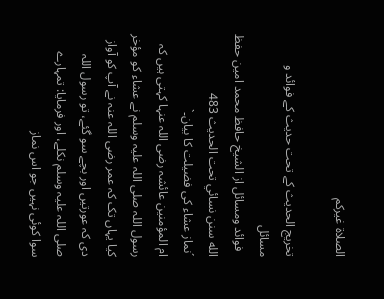الصلاة غيركم

تخریج الحدیث کے تحت حدیث کے فوائد و مسائل
  فوائد ومسائل از الشيخ حافظ محمد امين حفظ الله سنن نسائي تحت الحديث 483
´نماز عشاء کی فضیلت کا بیان۔`
ام المؤمنین عائشہ رضی اللہ عنہا کہتی ہیں کہ رسول اللہ صلی اللہ علیہ وسلم نے عشاء کو مؤخر کیا یہاں تک کہ عمر رضی اللہ عنہ نے آپ کو آواز دی کہ عورتیں اور بچے سو گئے، تو رسول اللہ صلی اللہ علیہ وسلم نکلے، اور فرمایا: تمہارے سوا کوئی نہیں جو اس نماز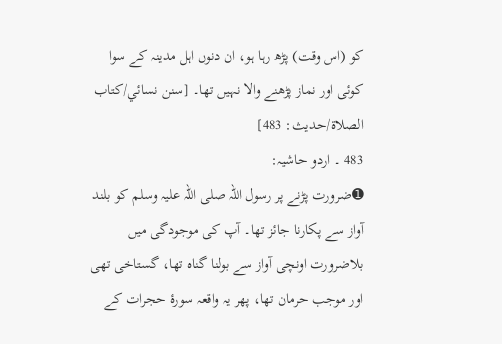کو (اس وقت) پڑھ رہا ہو، ان دنوں اہل مدینہ کے سوا کوئی اور نماز پڑھنے والا نہیں تھا۔ [سنن نسائي/كتاب الصلاة/حدیث: 483]
483 ۔ اردو حاشیہ:
➊ضرورت پڑنے پر رسول اللہ صلی اللہ علیہ وسلم کو بلند آواز سے پکارنا جائز تھا۔ آپ کی موجودگی میں بلاضرورت اونچی آواز سے بولنا گناہ تھا، گستاخی تھی اور موجب حرمان تھا، پھر یہ واقعہ سورۂ حجرات کے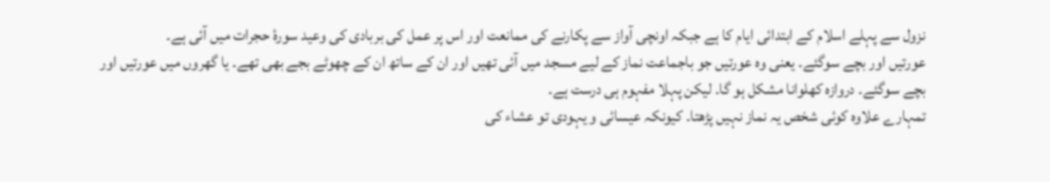نزول سے پہلے اسلام کے ابتدائی ایام کا ہے جبکہ اونچی آواز سے پکارنے کی ممانعت اور اس پر عمل کی بربادی کی وعید سورۂ حجرات میں آئی ہے۔
عورتیں اور بچے سوگئے۔ یعنی وہ عورتیں جو باجماعت نماز کے لیے مسجد میں آئی تھیں اور ان کے ساتھ ان کے چھوٹے بجے بھی تھے۔ یا گھروں میں عورتیں اور بچے سوگئے۔ دروازہ کھلوانا مشکل ہو گا۔ لیکن پہلا مفہوم ہی درست ہے۔
تمہارے علاوہ کوئی شخص یہ نماز نہیں پڑھتا۔ کیونکہ عیسائی و یہودی تو عشاء کی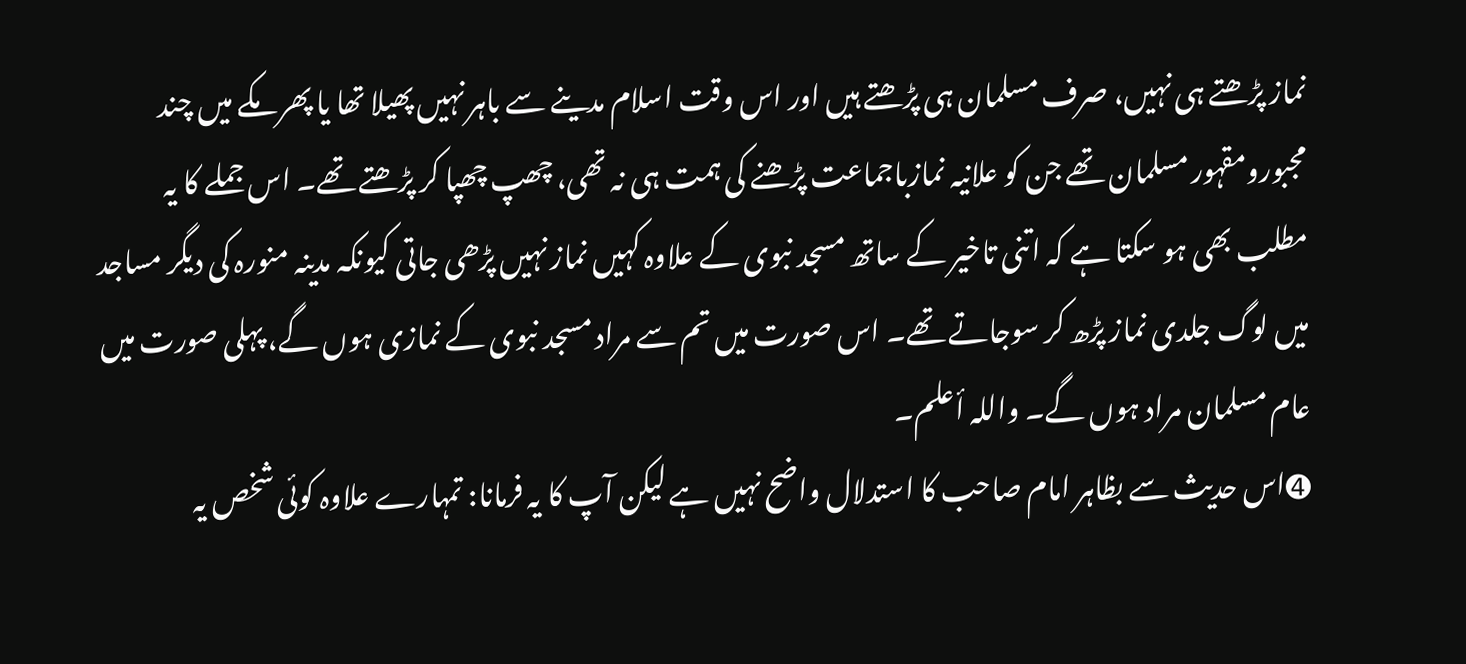نماز پڑھتے ہی نہیں، صرف مسلمان ہی پڑھتے ہیں اور اس وقت اسلام مدینے سے باہر نہیں پھیلا تھا یا پھر مکے میں چند مجبورومقہور مسلمان تھے جن کو علانیہ نمازباجماعت پڑھنے کی ہمت ہی نہ تھی، چھپ چھپا کر پڑھتے تھے۔ اس جملے کا یہ مطلب بھی ہو سکتا ہے کہ اتنی تاخیر کے ساتھ مسجد نبوی کے علاوہ کہیں نماز نہیں پڑھی جاتی کیونکہ مدینہ منورہ کی دیگر مساجد میں لوگ جلدی نماز پڑھ کر سوجاتے تھے۔ اس صورت میں تم سے مراد مسجد نبوی کے نمازی ہوں گے، پہلی صورت میں عام مسلمان مراد ہوں گے۔ واللہ أعلم۔
➍اس حدیث سے بظاہر امام صاحب کا استدلال واضح نہیں ہے لیکن آپ کا یہ فرمانا: تمہارے علاوہ کوئی شخص یہ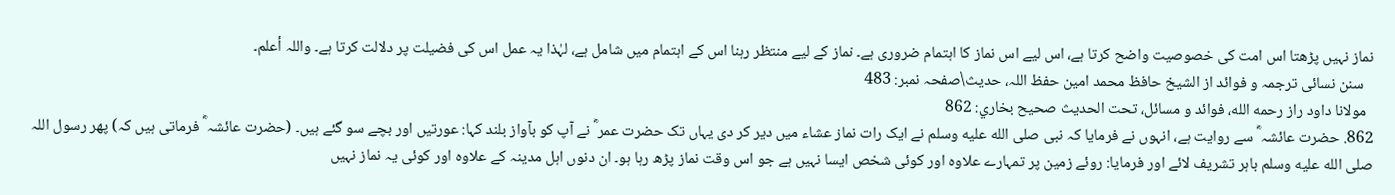نماز نہیں پڑھتا اس امت کی خصوصیت واضح کرتا ہے، اس لیے اس نماز کا اہتمام ضروری ہے۔ نماز کے لیے منتظر رہنا اس کے اہتمام میں شامل ہے، لہٰذا یہ عمل اس کی فضیلت پر دلالت کرتا ہے۔ واللہ أعلم۔
   سنن نسائی ترجمہ و فوائد از الشیخ حافظ محمد امین حفظ اللہ، حدیث\صفحہ نمبر: 483
  مولانا داود راز رحمه الله، فوائد و مسائل، تحت الحديث صحيح بخاري: 862
862. حضرت عائشہ ؓ سے روایت ہے، انہوں نے فرمایا کہ نبی صلى الله عليه وسلم نے ایک رات نماز عشاء میں دیر کر دی یہاں تک حضرت عمر ؓ نے آپ کو بآواز بلند کہا: عورتیں اور بچے سو گئے ہیں۔ (حضرت عائشہ ؓ فرماتی ہیں کہ) پھر رسول اللہ صلى الله عليه وسلم باہر تشریف لائے اور فرمایا: روئے زمین پر تمہارے علاوہ اور کوئی شخص ایسا نہیں ہے جو اس وقت نماز پڑھ رہا ہو۔ ان دنوں اہل مدینہ کے علاوہ اور کوئی یہ نماز نہیں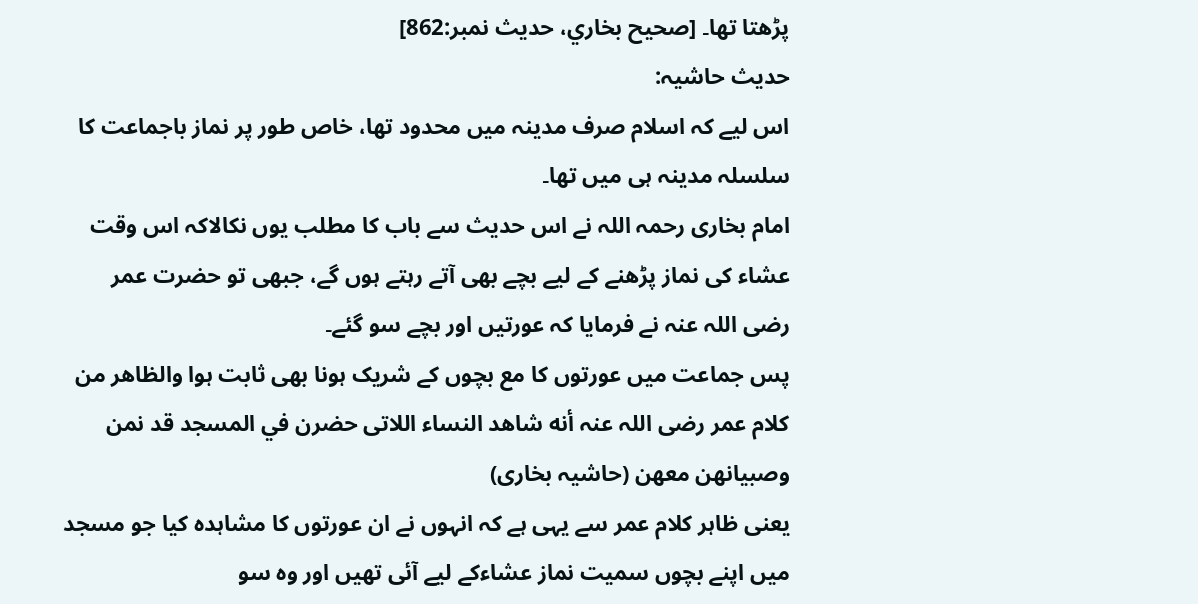پڑھتا تھا۔ [صحيح بخاري، حديث نمبر:862]
حدیث حاشیہ:
اس لیے کہ اسلام صرف مدینہ میں محدود تھا، خاص طور پر نماز باجماعت کا سلسلہ مدینہ ہی میں تھا۔
امام بخاری رحمہ اللہ نے اس حدیث سے باب کا مطلب یوں نکالاکہ اس وقت عشاء کی نماز پڑھنے کے لیے بچے بھی آتے رہتے ہوں گے، جبھی تو حضرت عمر رضی اللہ عنہ نے فرمایا کہ عورتیں اور بچے سو گئے۔
پس جماعت میں عورتوں کا مع بچوں کے شریک ہونا بھی ثابت ہوا والظاھر من کلام عمر رضی اللہ عنہ أنه شاھد النساء اللاتی حضرن في المسجد قد نمن وصبیانھن معھن (حاشیہ بخاری)
یعنی ظاہر کلام عمر سے یہی ہے کہ انہوں نے ان عورتوں کا مشاہدہ کیا جو مسجد میں اپنے بچوں سمیت نماز عشاءکے لیے آئی تھیں اور وہ سو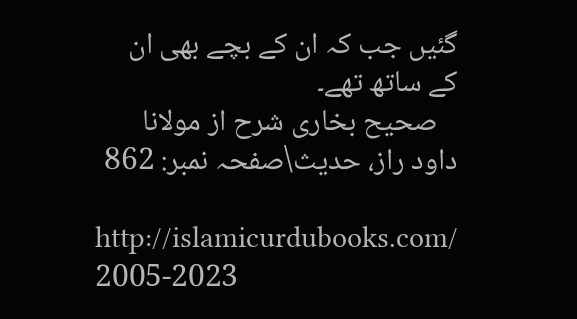گئیں جب کہ ان کے بچے بھی ان کے ساتھ تھے۔
   صحیح بخاری شرح از مولانا داود راز، حدیث\صفحہ نمبر: 862

http://islamicurdubooks.com/ 2005-2023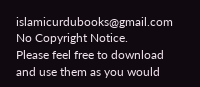islamicurdubooks@gmail.com No Copyright Notice.
Please feel free to download and use them as you would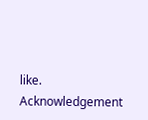like.
Acknowledgement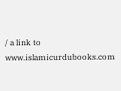/ a link to www.islamicurdubooks.com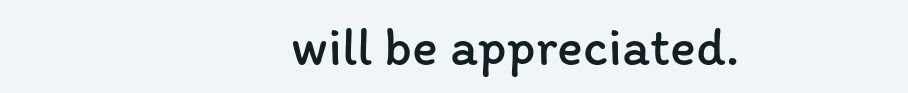will be appreciated.